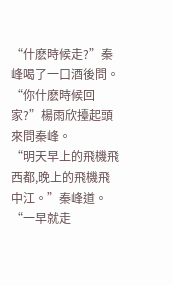“什麽時候走?”秦峰喝了一口酒後問。
“你什麽時候回家?”楊雨欣擡起頭來問秦峰。
“明天早上的飛機飛西都,晚上的飛機飛中江。”秦峰道。
“一早就走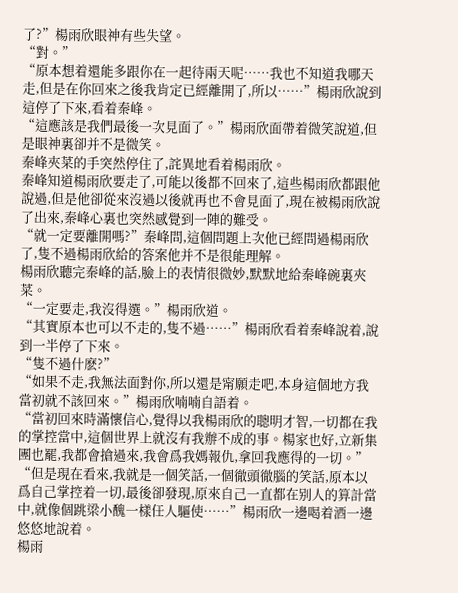了?”楊雨欣眼神有些失望。
“對。”
“原本想着還能多跟你在一起待兩天呢……我也不知道我哪天走,但是在你回來之後我肯定已經離開了,所以……”楊雨欣說到這停了下來,看着秦峰。
“這應該是我們最後一次見面了。”楊雨欣面帶着微笑說道,但是眼神裏卻并不是微笑。
秦峰夾菜的手突然停住了,詫異地看着楊雨欣。
秦峰知道楊雨欣要走了,可能以後都不回來了,這些楊雨欣都跟他說過,但是他卻從來沒過以後就再也不會見面了,現在被楊雨欣說了出來,秦峰心裏也突然感覺到一陣的難受。
“就一定要離開嗎?”秦峰問,這個問題上次他已經問過楊雨欣了,隻不過楊雨欣給的答案他并不是很能理解。
楊雨欣聽完秦峰的話,臉上的表情很微妙,默默地給秦峰碗裏夾菜。
“一定要走,我沒得選。”楊雨欣道。
“其實原本也可以不走的,隻不過……”楊雨欣看着秦峰說着,說到一半停了下來。
“隻不過什麽?”
“如果不走,我無法面對你,所以還是甯願走吧,本身這個地方我當初就不該回來。”楊雨欣喃喃自語着。
“當初回來時滿懷信心,覺得以我楊雨欣的聰明才智,一切都在我的掌控當中,這個世界上就沒有我辦不成的事。楊家也好,立新集團也罷,我都會搶過來,我會爲我媽報仇,拿回我應得的一切。”
“但是現在看來,我就是一個笑話,一個徹頭徹腦的笑話,原本以爲自己掌控着一切,最後卻發現,原來自己一直都在别人的算計當中,就像個跳梁小醜一樣任人驅使……”楊雨欣一邊喝着酒一邊悠悠地說着。
楊雨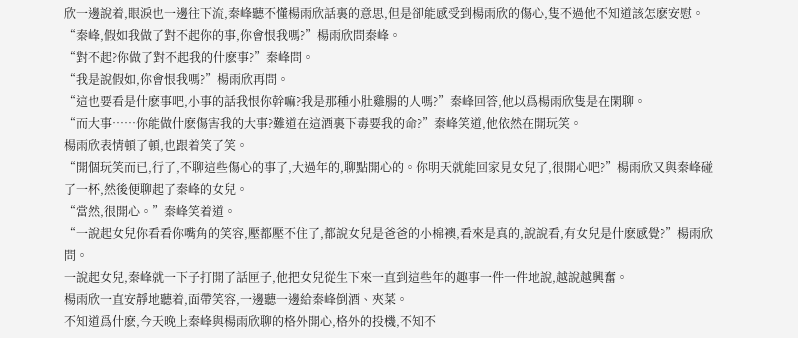欣一邊說着,眼淚也一邊往下流,秦峰聽不懂楊雨欣話裏的意思,但是卻能感受到楊雨欣的傷心,隻不過他不知道該怎麽安慰。
“秦峰,假如我做了對不起你的事,你會恨我嗎?”楊雨欣問秦峰。
“對不起?你做了對不起我的什麽事?”秦峰問。
“我是說假如,你會恨我嗎?”楊雨欣再問。
“這也要看是什麽事吧,小事的話我恨你幹嘛?我是那種小肚雞腸的人嗎?”秦峰回答,他以爲楊雨欣隻是在閑聊。
“而大事……你能做什麽傷害我的大事?難道在這酒裏下毒要我的命?”秦峰笑道,他依然在開玩笑。
楊雨欣表情頓了頓,也跟着笑了笑。
“開個玩笑而已,行了,不聊這些傷心的事了,大過年的,聊點開心的。你明天就能回家見女兒了,很開心吧?”楊雨欣又與秦峰碰了一杯,然後便聊起了秦峰的女兒。
“當然,很開心。”秦峰笑着道。
“一說起女兒你看看你嘴角的笑容,壓都壓不住了,都說女兒是爸爸的小棉襖,看來是真的,說說看,有女兒是什麽感覺?”楊雨欣問。
一說起女兒,秦峰就一下子打開了話匣子,他把女兒從生下來一直到這些年的趣事一件一件地說,越說越興奮。
楊雨欣一直安靜地聽着,面帶笑容,一邊聽一邊給秦峰倒酒、夾菜。
不知道爲什麽,今天晚上秦峰與楊雨欣聊的格外開心,格外的投機,不知不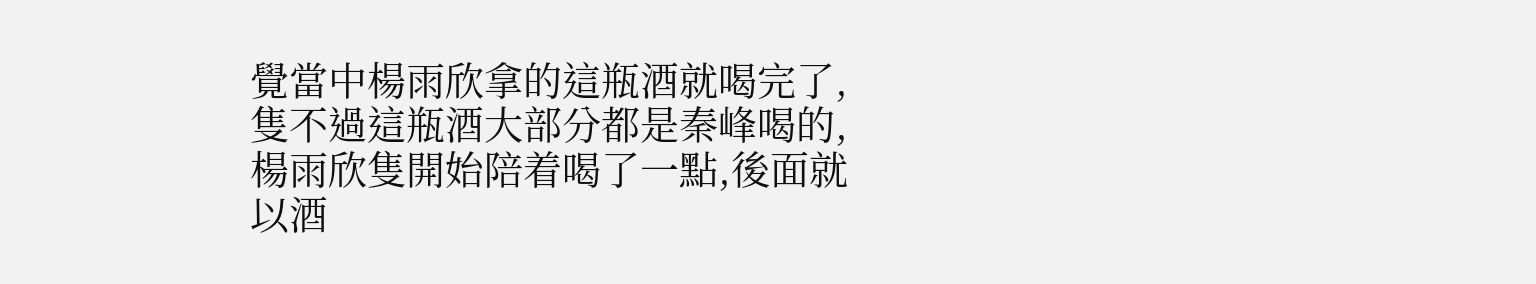覺當中楊雨欣拿的這瓶酒就喝完了,隻不過這瓶酒大部分都是秦峰喝的,楊雨欣隻開始陪着喝了一點,後面就以酒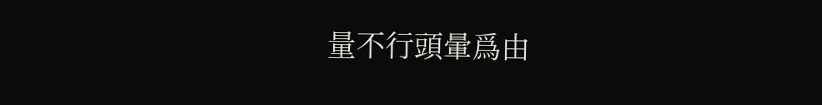量不行頭暈爲由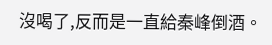沒喝了,反而是一直給秦峰倒酒。